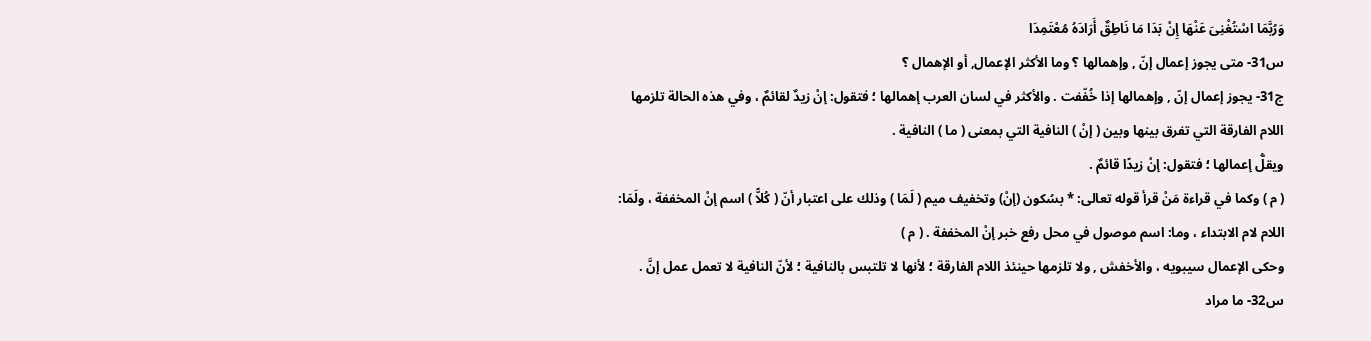وَرُبَّمَا اسْتُغْنِىَ عَنْهَا إِنْ بَدَا مَا نَاطِقٌ أَرَادَهُ مُعْتَمِدَا
س31- متى يجوز إعمال إنّ , وإهمالها ؟ وما الأكثر الإعمال, أو الإهمال ؟
ج31- يجوز إعمال إنّ , وإهمالها إذا خُفّفت . والأكثر في لسان العرب إهمالها ؛ فتقول: إنْ زيدٌ لقائمٌ ، وفي هذه الحالة تلزمها اللام الفارقة التي تفرق بينها وبين ( إنْ ) النافية التي بمعنى ( ما ) النافية .
ويقلُّ إعمالها ؛ فتقول: إنْ زيدًا قائمٌ .
( م ) وكما في قراءة مَنْ قرأ قوله تعالى: * بسُكون (إنْ) وتخفيف ميم ( لَمَا ) وذلك على اعتبار أنّ ( كُلاًّ ) اسم إنْ المخففة ، ولَمَا: اللام لام الابتداء ، وما: اسم موصول في محل رفع خبر إنْ المخففة . ( م )
وحكى الإعمال سيبويه ، والأخفش , ولا تلزمها حينئذ اللام الفارقة ؛ لأنها لا تلتبس بالنافية ؛ لأنّ النافية لا تعمل عمل إنَّ .
س32- ما مراد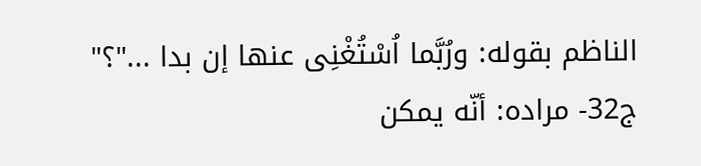الناظم بقوله: ورُبَّما اُسْتُغْنِى عنها إن بدا ..."؟"
ج32- مراده: أنّه يمكن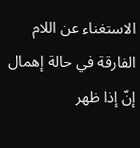الاستغناء عن اللام الفارقة في حالة إهمال إنّ إذا ظهر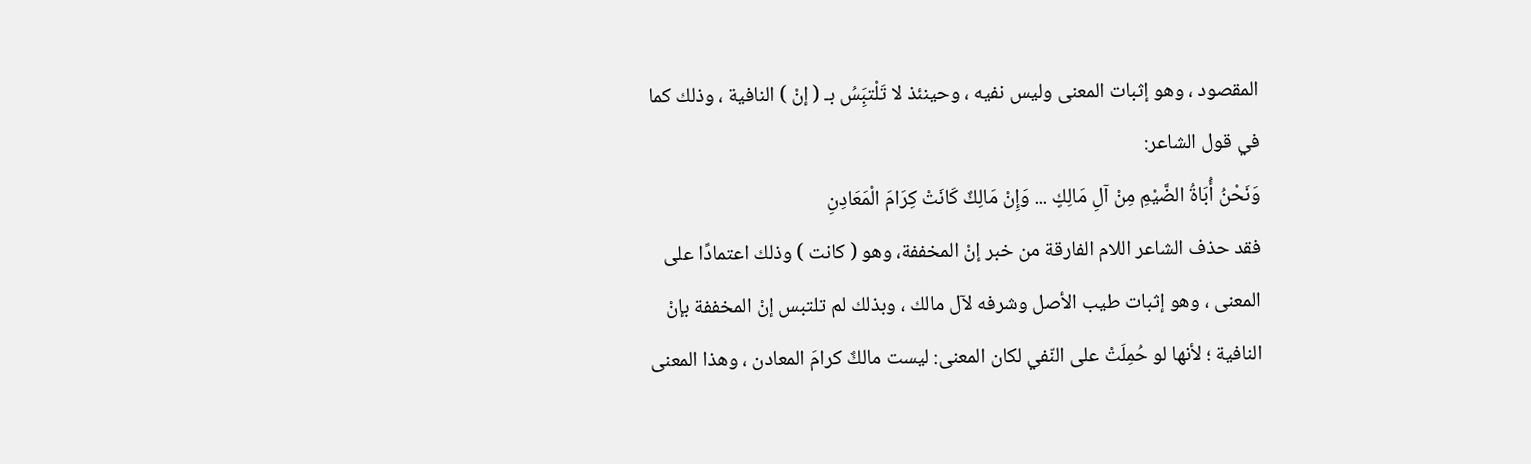المقصود ، وهو إثبات المعنى وليس نفيه ، وحينئذ لا تَلْتبَِسُ بـ ( إنْ ) النافية ، وذلك كما في قول الشاعر:
وَنَحْنُ أُبَاةُ الضَّيْمِ مِنْ آلِ مَالِكٍ ... وَإِنْ مَالِكٌ كَانَتْ كِرَامَ الْمَعَادِنِ
فقد حذف الشاعر اللام الفارقة من خبر إنْ المخففة، وهو ( كانت ) وذلك اعتمادًا على المعنى ، وهو إثبات طيب الأصل وشرفه لآل مالك ، وبذلك لم تلتبس إنْ المخففة بإنْ النافية ؛ لأنها لو حُمِلَتْ على النّفي لكان المعنى: ليست مالكٌ كرامَ المعادن ، وهذا المعنى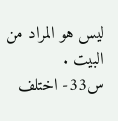ليس هو المراد من البيت .
س33- اختلف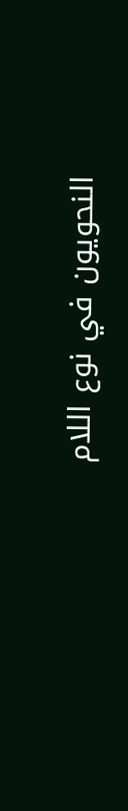النحويون في نوع اللام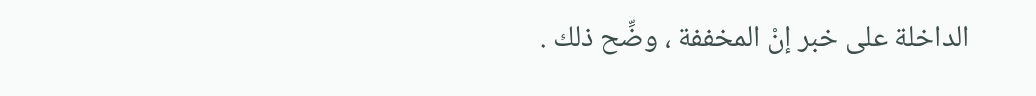الداخلة على خبر إنْ المخففة ، وضِّح ذلك .